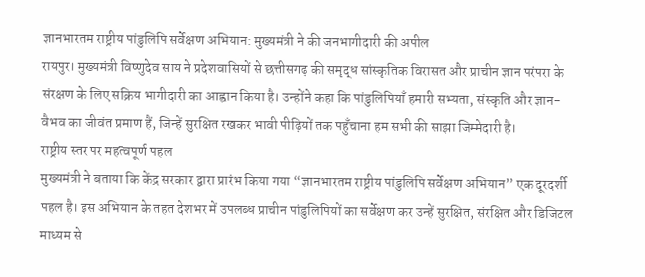ज्ञानभारतम राष्ट्रीय पांडुलिपि सर्वेक्षण अभियान: मुख्यमंत्री ने की जनभागीदारी की अपील
रायपुर। मुख्यमंत्री विष्णुदेव साय ने प्रदेशवासियों से छत्तीसगढ़ की समृद्ध सांस्कृतिक विरासत और प्राचीन ज्ञान परंपरा के संरक्षण के लिए सक्रिय भागीदारी का आह्वान किया है। उन्होंने कहा कि पांडुलिपियाँ हमारी सभ्यता, संस्कृति और ज्ञान-वैभव का जीवंत प्रमाण हैं, जिन्हें सुरक्षित रखकर भावी पीढ़ियों तक पहुँचाना हम सभी की साझा जिम्मेदारी है।
राष्ट्रीय स्तर पर महत्वपूर्ण पहल
मुख्यमंत्री ने बताया कि केंद्र सरकार द्वारा प्रारंभ किया गया “ज्ञानभारतम राष्ट्रीय पांडुलिपि सर्वेक्षण अभियान” एक दूरदर्शी पहल है। इस अभियान के तहत देशभर में उपलब्ध प्राचीन पांडुलिपियों का सर्वेक्षण कर उन्हें सुरक्षित, संरक्षित और डिजिटल माध्यम से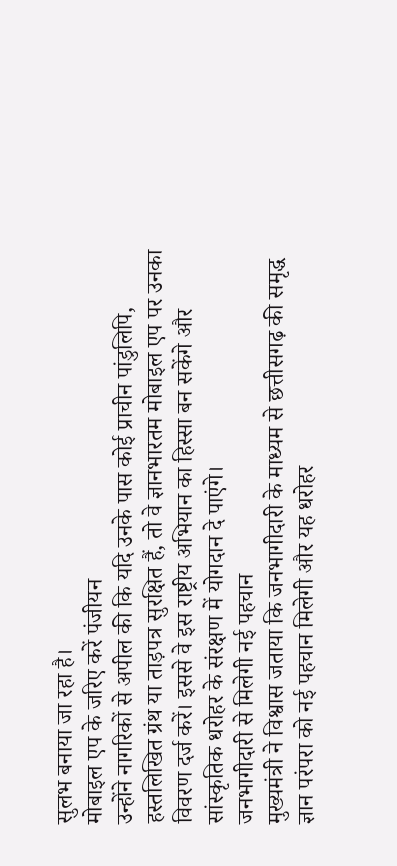सुलभ बनाया जा रहा है।
मोबाइल एप के जरिए करें पंजीयन
उन्होंने नागरिकों से अपील की कि यदि उनके पास कोई प्राचीन पांडुलिपि, हस्तलिखित ग्रंथ या ताड़पत्र सुरक्षित हैं, तो वे ज्ञानभारतम मोबाइल एप पर उनका विवरण दर्ज करें। इससे वे इस राष्ट्रीय अभियान का हिस्सा बन सकेंगे और सांस्कृतिक धरोहर के संरक्षण में योगदान दे पाएंगे।
जनभागीदारी से मिलेगी नई पहचान
मुख्यमंत्री ने विश्वास जताया कि जनभागीदारी के माध्यम से छत्तीसगढ़ की समृद्ध ज्ञान परंपरा को नई पहचान मिलेगी और यह धरोहर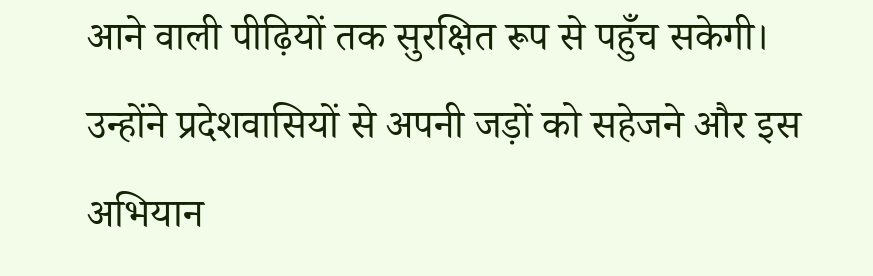आने वाली पीढ़ियों तक सुरक्षित रूप से पहुँच सकेगी। उन्होंने प्रदेशवासियों से अपनी जड़ों को सहेजने और इस अभियान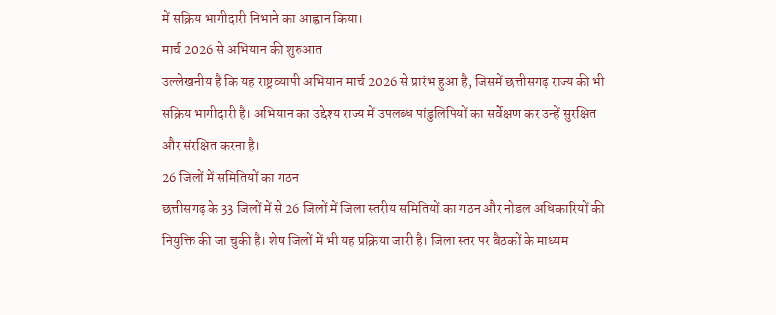में सक्रिय भागीदारी निभाने का आह्वान किया।
मार्च 2026 से अभियान की शुरुआत
उल्लेखनीय है कि यह राष्ट्रव्यापी अभियान मार्च 2026 से प्रारंभ हुआ है, जिसमें छत्तीसगढ़ राज्य की भी सक्रिय भागीदारी है। अभियान का उद्देश्य राज्य में उपलब्ध पांडुलिपियों का सर्वेक्षण कर उन्हें सुरक्षित और संरक्षित करना है।
26 जिलों में समितियों का गठन
छत्तीसगढ़ के 33 जिलों में से 26 जिलों में जिला स्तरीय समितियों का गठन और नोडल अधिकारियों की नियुक्ति की जा चुकी है। शेष जिलों में भी यह प्रक्रिया जारी है। जिला स्तर पर बैठकों के माध्यम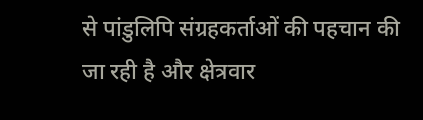से पांडुलिपि संग्रहकर्ताओं की पहचान की जा रही है और क्षेत्रवार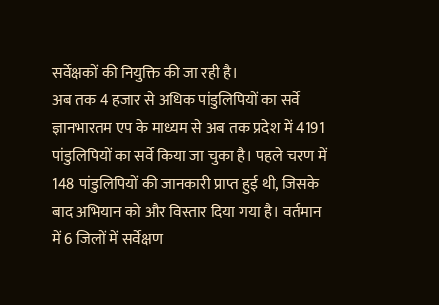सर्वेक्षकों की नियुक्ति की जा रही है।
अब तक 4 हजार से अधिक पांडुलिपियों का सर्वे
ज्ञानभारतम एप के माध्यम से अब तक प्रदेश में 4191 पांडुलिपियों का सर्वे किया जा चुका है। पहले चरण में 148 पांडुलिपियों की जानकारी प्राप्त हुई थी, जिसके बाद अभियान को और विस्तार दिया गया है। वर्तमान में 6 जिलों में सर्वेक्षण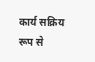कार्य सक्रिय रूप से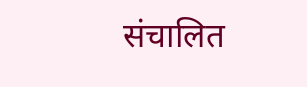संचालित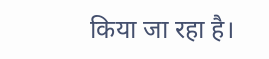किया जा रहा है।